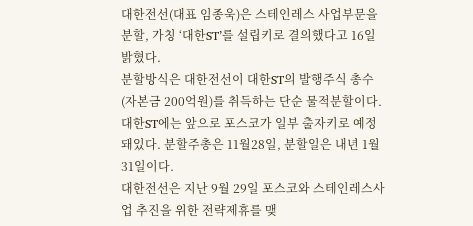대한전선(대표 임종욱)은 스테인레스 사업부문을 분할, 가칭 ‘대한ST’를 설립키로 결의했다고 16일 밝혔다.
분할방식은 대한전선이 대한ST의 발행주식 총수(자본금 200억원)를 취득하는 단순 물적분할이다. 대한ST에는 앞으로 포스코가 일부 출자키로 예정돼있다. 분할주총은 11월28일, 분할일은 내년 1월31일이다.
대한전선은 지난 9월 29일 포스코와 스테인레스사업 추진을 위한 전략제휴를 맺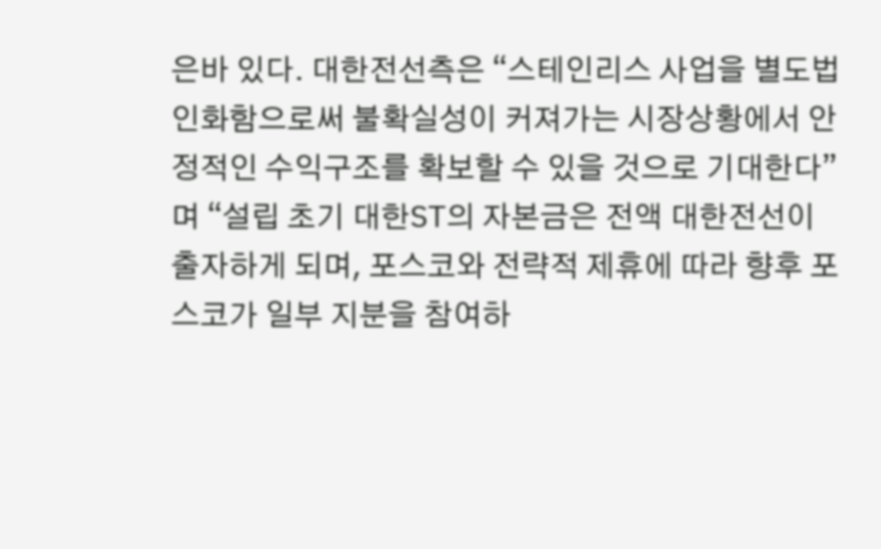은바 있다. 대한전선측은 “스테인리스 사업을 별도법인화함으로써 불확실성이 커져가는 시장상황에서 안정적인 수익구조를 확보할 수 있을 것으로 기대한다”며 “설립 초기 대한ST의 자본금은 전액 대한전선이 출자하게 되며, 포스코와 전략적 제휴에 따라 향후 포스코가 일부 지분을 참여하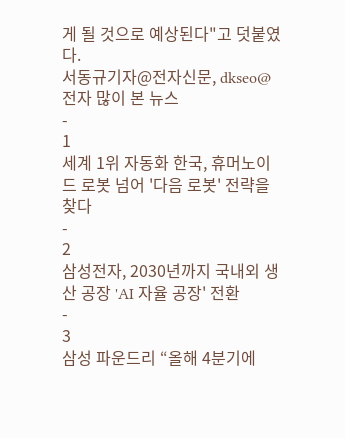게 될 것으로 예상된다"고 덧붙였다.
서동규기자@전자신문, dkseo@
전자 많이 본 뉴스
-
1
세계 1위 자동화 한국, 휴머노이드 로봇 넘어 '다음 로봇' 전략을 찾다
-
2
삼성전자, 2030년까지 국내외 생산 공장 'AI 자율 공장' 전환
-
3
삼성 파운드리 “올해 4분기에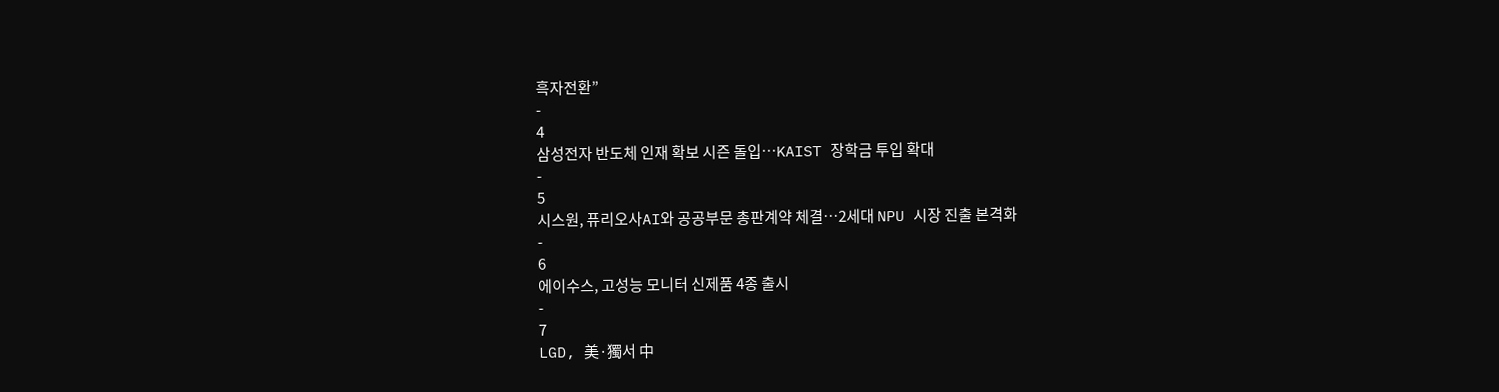흑자전환”
-
4
삼성전자 반도체 인재 확보 시즌 돌입…KAIST 장학금 투입 확대
-
5
시스원, 퓨리오사AI와 공공부문 총판계약 체결…2세대 NPU 시장 진출 본격화
-
6
에이수스, 고성능 모니터 신제품 4종 출시
-
7
LGD, 美·獨서 中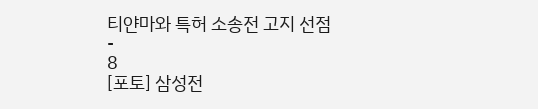티얀마와 특허 소송전 고지 선점
-
8
[포토] 삼성전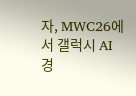자, MWC26에서 갤럭시 AI 경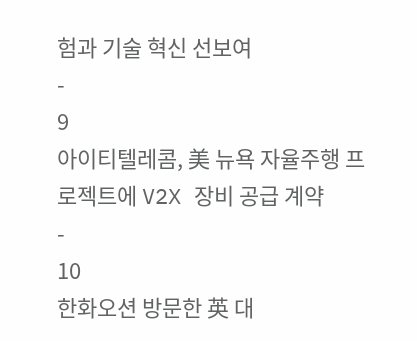험과 기술 혁신 선보여
-
9
아이티텔레콤, 美 뉴욕 자율주행 프로젝트에 V2X 장비 공급 계약
-
10
한화오션 방문한 英 대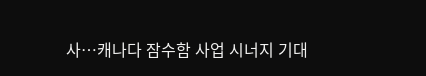사…캐나다 잠수함 사업 시너지 기대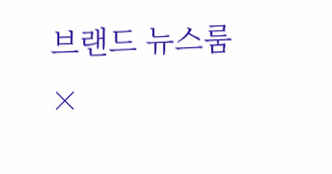브랜드 뉴스룸
×